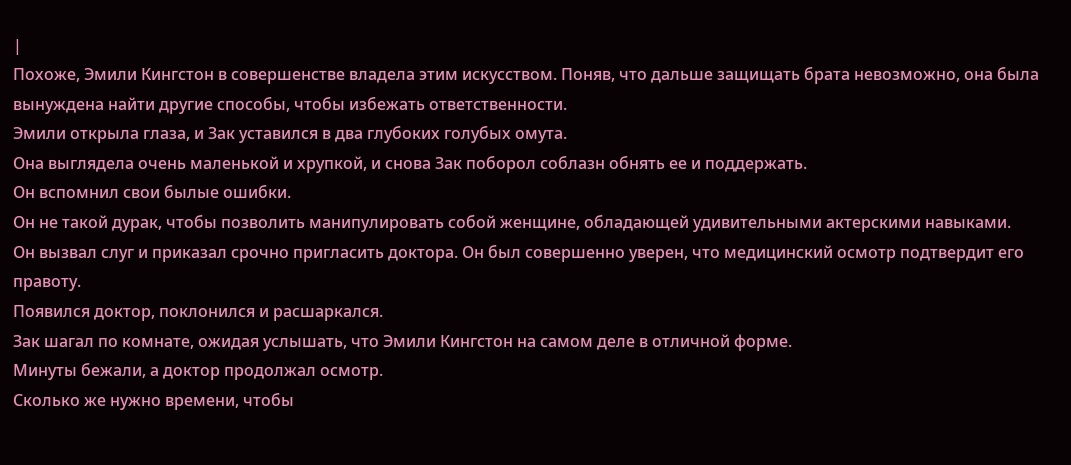|
Похоже, Эмили Кингстон в совершенстве владела этим искусством. Поняв, что дальше защищать брата невозможно, она была вынуждена найти другие способы, чтобы избежать ответственности.
Эмили открыла глаза, и Зак уставился в два глубоких голубых омута.
Она выглядела очень маленькой и хрупкой, и снова Зак поборол соблазн обнять ее и поддержать.
Он вспомнил свои былые ошибки.
Он не такой дурак, чтобы позволить манипулировать собой женщине, обладающей удивительными актерскими навыками.
Он вызвал слуг и приказал срочно пригласить доктора. Он был совершенно уверен, что медицинский осмотр подтвердит его правоту.
Появился доктор, поклонился и расшаркался.
Зак шагал по комнате, ожидая услышать, что Эмили Кингстон на самом деле в отличной форме.
Минуты бежали, а доктор продолжал осмотр.
Сколько же нужно времени, чтобы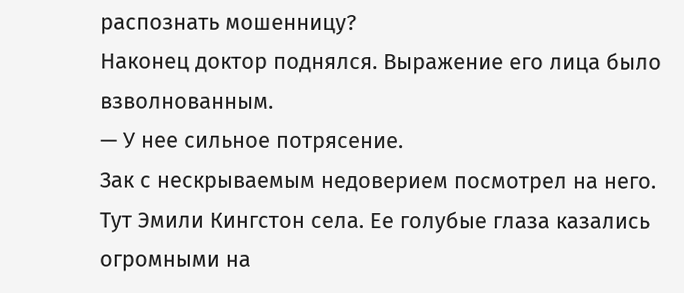распознать мошенницу?
Наконец доктор поднялся. Выражение его лица было взволнованным.
— У нее сильное потрясение.
Зак с нескрываемым недоверием посмотрел на него.
Тут Эмили Кингстон села. Ее голубые глаза казались огромными на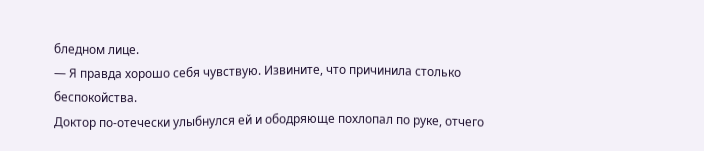бледном лице.
— Я правда хорошо себя чувствую. Извините, что причинила столько беспокойства.
Доктор по-отечески улыбнулся ей и ободряюще похлопал по руке, отчего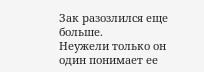Зак разозлился еще больше.
Неужели только он один понимает ее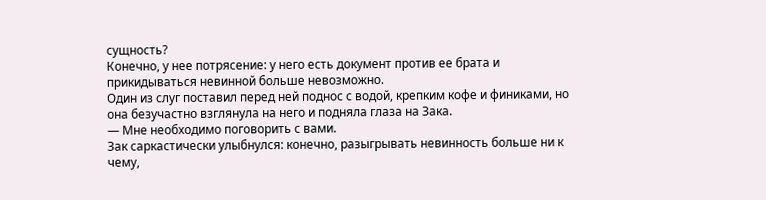сущность?
Конечно, у нее потрясение: у него есть документ против ее брата и прикидываться невинной больше невозможно.
Один из слуг поставил перед ней поднос с водой, крепким кофе и финиками, но она безучастно взглянула на него и подняла глаза на Зака.
— Мне необходимо поговорить с вами.
Зак саркастически улыбнулся: конечно, разыгрывать невинность больше ни к чему,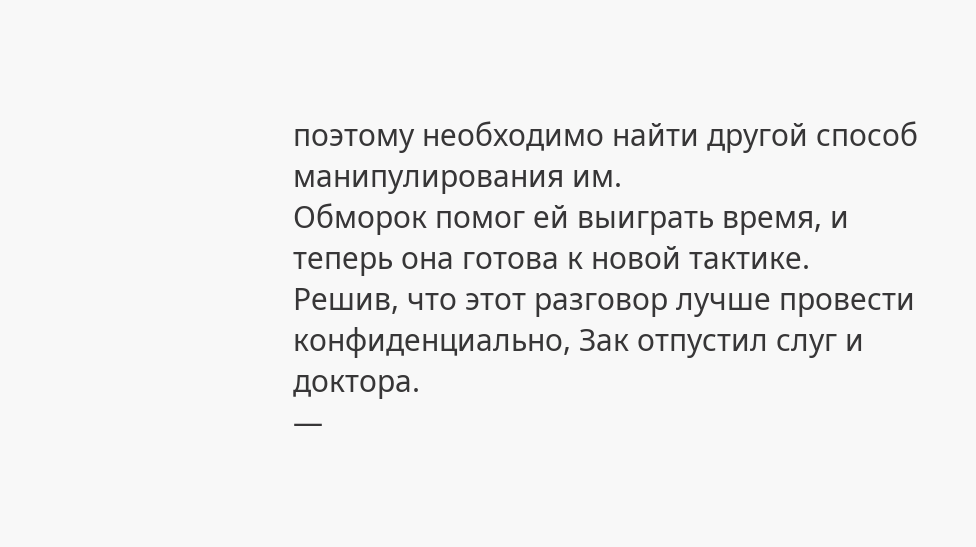поэтому необходимо найти другой способ манипулирования им.
Обморок помог ей выиграть время, и теперь она готова к новой тактике.
Решив, что этот разговор лучше провести конфиденциально, Зак отпустил слуг и доктора.
—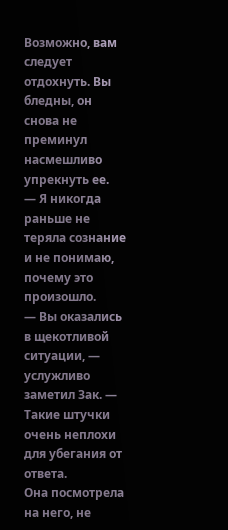Возможно, вам следует отдохнуть. Вы бледны, он снова не преминул насмешливо упрекнуть ее.
— Я никогда раньше не теряла сознание и не понимаю, почему это произошло.
— Вы оказались в щекотливой ситуации, — услужливо заметил Зак. — Такие штучки очень неплохи для убегания от ответа.
Она посмотрела на него, не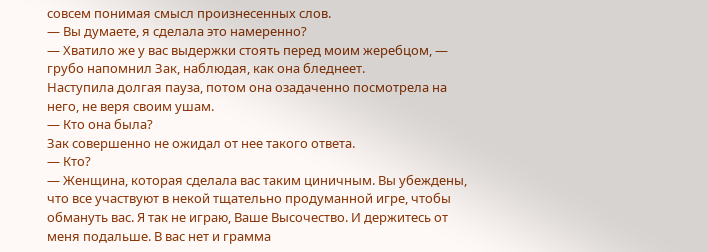совсем понимая смысл произнесенных слов.
— Вы думаете, я сделала это намеренно?
— Хватило же у вас выдержки стоять перед моим жеребцом, — грубо напомнил Зак, наблюдая, как она бледнеет.
Наступила долгая пауза, потом она озадаченно посмотрела на него, не веря своим ушам.
— Кто она была?
Зак совершенно не ожидал от нее такого ответа.
— Кто?
— Женщина, которая сделала вас таким циничным. Вы убеждены, что все участвуют в некой тщательно продуманной игре, чтобы обмануть вас. Я так не играю, Ваше Высочество. И держитесь от меня подальше. В вас нет и грамма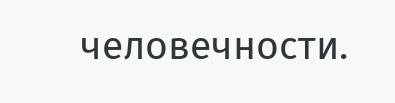человечности.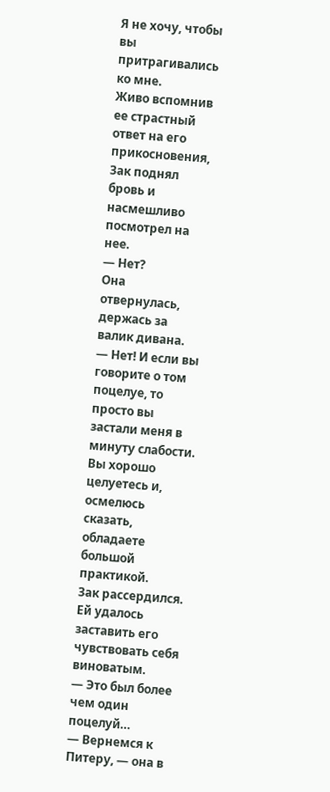Я не хочу, чтобы вы притрагивались ко мне.
Живо вспомнив ее страстный ответ на его прикосновения, Зак поднял бровь и насмешливо посмотрел на нее.
— Нет?
Она отвернулась, держась за валик дивана.
— Нет! И если вы говорите о том поцелуе, то просто вы застали меня в минуту слабости. Вы хорошо целуетесь и, осмелюсь сказать, обладаете большой практикой.
Зак рассердился. Ей удалось заставить его чувствовать себя виноватым.
— Это был более чем один поцелуй…
— Вернемся к Питеру, — она в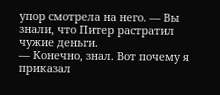упор смотрела на него. — Вы знали, что Питер растратил чужие деньги.
— Конечно, знал. Вот почему я приказал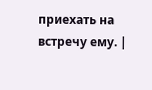приехать на встречу ему. |